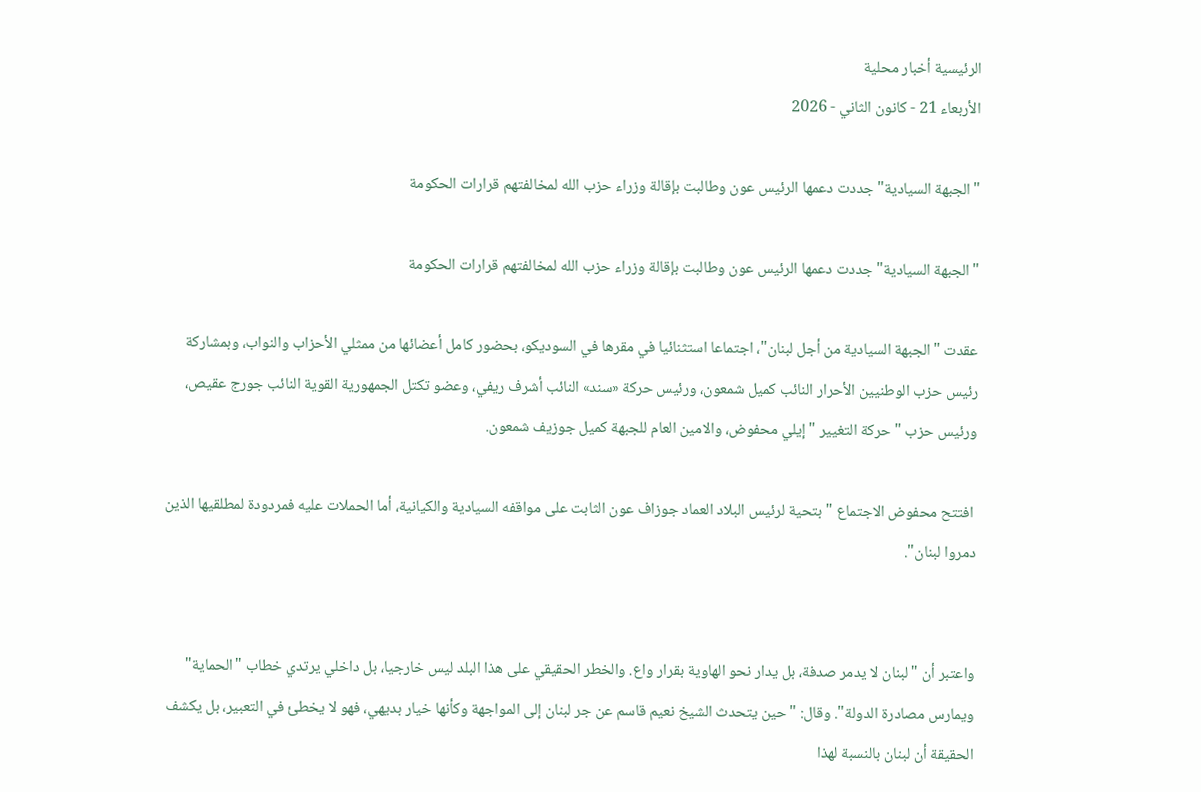الرئيسية أخبار محلية
الأربعاء 21 - كانون الثاني - 2026

"الجبهة السيادية" جددت دعمها الرئيس عون وطالبت بإقالة وزراء حزب الله لمخالفتهم قرارات الحكومة

"الجبهة السيادية" جددت دعمها الرئيس عون وطالبت بإقالة وزراء حزب الله لمخالفتهم قرارات الحكومة

عقدت "الجبهة السيادية من أجل لبنان"، اجتماعا استثنائيا في مقرها في السوديكو، بحضور كامل أعضائها من ممثلي الأحزاب والنواب، وبمشاركة رئيس حزب الوطنيين الأحرار النائب كميل شمعون، ورئيس حركة «سند» النائب أشرف ريفي، وعضو تكتل الجمهورية القوية النائب جورج عقيص، ورئيس حزب "حركة التغيير " إيلي محفوض، والامين العام للجبهة كميل جوزيف شمعون.

 افتتح محفوض الاجتماع " بتحية لرئيس البلاد العماد جوزاف عون الثابت على مواقفه السيادية والكيانية، أما الحملات عليه فمردودة لمطلقيها الذين دمروا لبنان".


واعتبر أن "لبنان لا يدمر صدفة، بل يدار نحو الهاوية بقرار واع. والخطر الحقيقي على هذا البلد ليس خارجيا، بل داخلي يرتدي خطاب "الحماية" ويمارس مصادرة الدولة". وقال: "حين يتحدث الشيخ نعيم قاسم عن جر لبنان إلى المواجهة وكأنها خيار بديهي، فهو لا يخطئ في التعبير، بل يكشف الحقيقة أن لبنان بالنسبة لهذا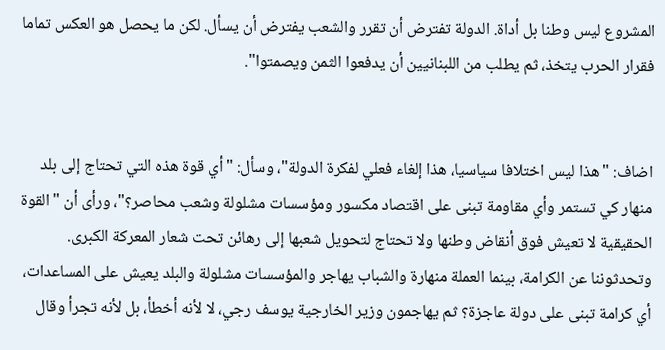المشروع ليس وطنا بل أداة. الدولة تفترض أن تقرر والشعب يفترض أن يسأل. لكن ما يحصل هو العكس تماما فقرار الحرب يتخذ، ثم يطلب من اللبنانيين أن يدفعوا الثمن ويصمتوا".


اضاف: "هذا ليس اختلافا سياسيا، هذا إلغاء فعلي لفكرة الدولة"، وسأل: "أي قوة هذه التي تحتاج إلى بلد منهار كي تستمر وأي مقاومة تبنى على اقتصاد مكسور ومؤسسات مشلولة وشعب محاصر؟"، ورأى أن "القوة الحقيقية لا تعيش فوق أنقاض وطنها ولا تحتاج لتحويل شعبها إلى رهائن تحت شعار المعركة الكبرى. وتحدثوننا عن الكرامة، بينما العملة منهارة والشباب يهاجر والمؤسسات مشلولة والبلد يعيش على المساعدات، أي كرامة تبنى على دولة عاجزة؟ ثم يهاجمون وزير الخارجية يوسف رجي، لا لأنه أخطأ، بل لأنه تجرأ وقال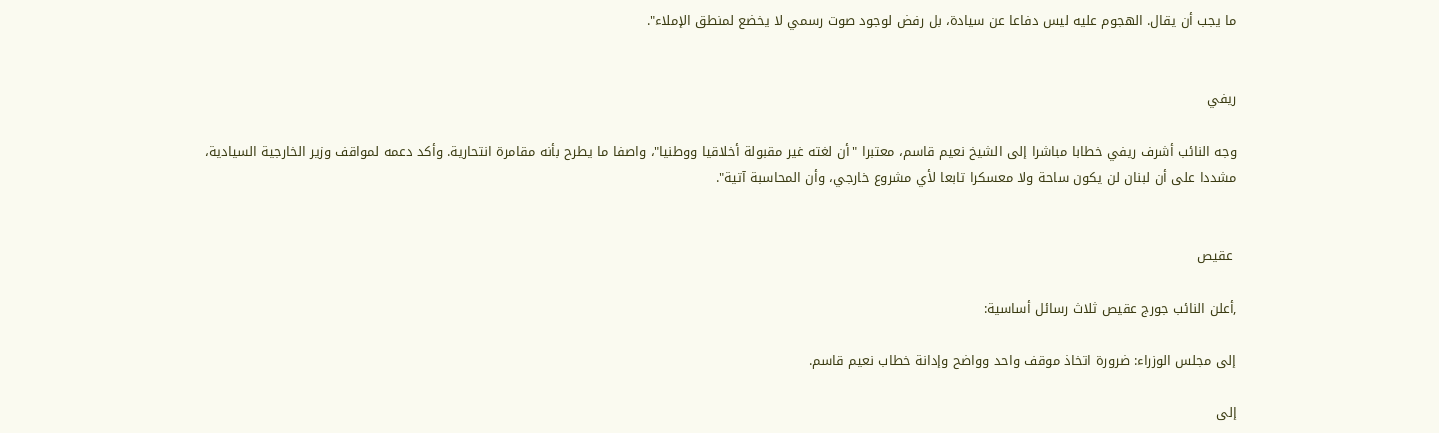ما يجب أن يقال. الهجوم عليه ليس دفاعا عن سيادة، بل رفض لوجود صوت رسمي لا يخضع لمنطق الإملاء".


ريفي

وجه النائب أشرف ريفي خطابا مباشرا إلى الشيخ نعيم قاسم، معتبرا "أن لغته غير مقبولة أخلاقيا ووطنيا"، واصفا ما يطرح بأنه مقامرة انتحارية. وأكد دعمه لمواقف وزير الخارجية السيادية، مشددا على أن لبنان لن يكون ساحة ولا معسكرا تابعا لأي مشروع خارجي، وأن المحاسبة آتية".


 عقيص

,أعلن النائب جورج عقيص ثلاث رسائل أساسية:

إلى مجلس الوزراء: ضرورة اتخاذ موقف واحد وواضح وإدانة خطاب نعيم قاسم.

إلى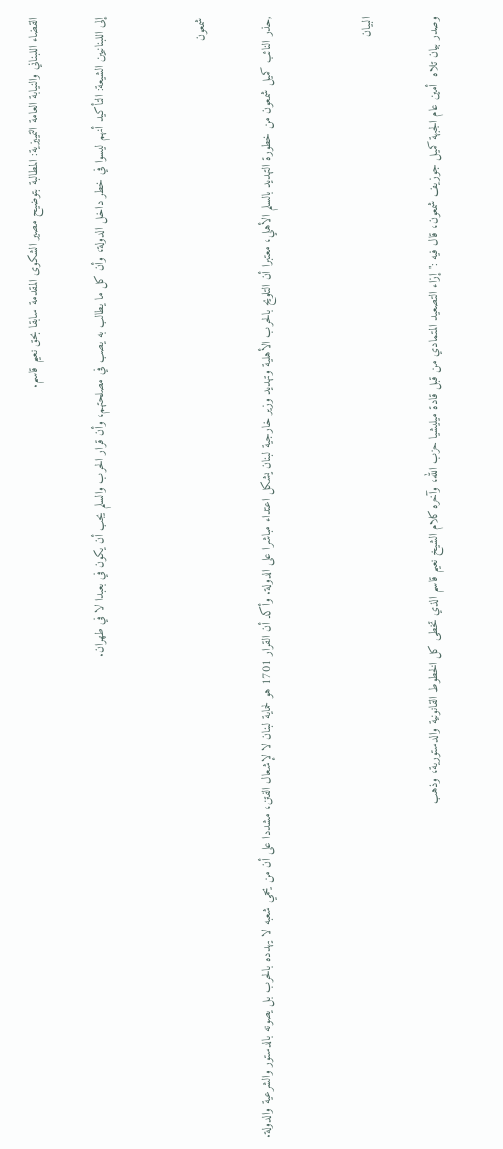القضاء اللبناني والنيابة العامة التمييزية: المطالبة بتوضيح مصير الشكوى المقدمة سابقا بحق نعيم قاسم.

إلى اللبنانيين الشيعة: التأكيد أنهم ليسوا في خطر داخل الدولة، وأن كل ما يطالب به يصب في مصلحتهم، وأن قرار الحرب والسلم يجب أن يكون في بعبدا لا في طهران.


شمعون

,حذر النائب كميل شمعون من خطورة التهديد بالسلم الأهلي، معتبرا أن التلويح بالحرب الأهلية وتهديد وزير خارجية لبنان يشكل اعتداء مباشرا على الدولة. وأكد أن القرار 1701 هو لحماية لبنان لا لإشعال الفتن، مشددا على أن من يحمي شعبه لا يهدده بالحرب بل يصونه بالدستور والشرعية والدولة.


البيان

وصدر بيان تلاه  أمين عام الجبهة كميل جوزيف شمعون، قال فيه :"إزاء التصعيد المتمادي من قبل قادة ميليشيا حزب الله، وآخره كلام الشيخ نعيم قاسم الذي تخطى كل الخطوط القانونية والدستورية، وذهب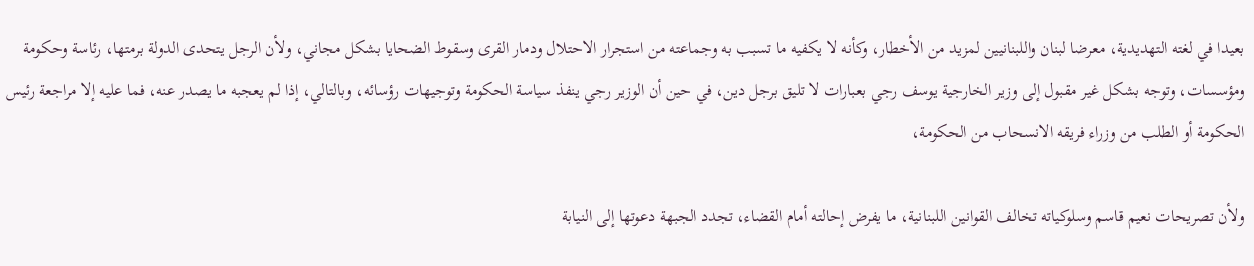بعيدا في لغته التهديدية، معرضا لبنان واللبنانيين لمزيد من الأخطار، وكأنه لا يكفيه ما تسبب به وجماعته من استجرار الاحتلال ودمار القرى وسقوط الضحايا بشكل مجاني، ولأن الرجل يتحدى الدولة برمتها، رئاسة وحكومة ومؤسسات، وتوجه بشكل غير مقبول إلى وزير الخارجية يوسف رجي بعبارات لا تليق برجل دين، في حين أن الوزير رجي ينفذ سياسة الحكومة وتوجيهات رؤسائه، وبالتالي، إذا لم يعجبه ما يصدر عنه، فما عليه إلا مراجعة رئيس الحكومة أو الطلب من وزراء فريقه الانسحاب من الحكومة،

ولأن تصريحات نعيم قاسم وسلوكياته تخالف القوانين اللبنانية، ما يفرض إحالته أمام القضاء، تجدد الجبهة دعوتها إلى النيابة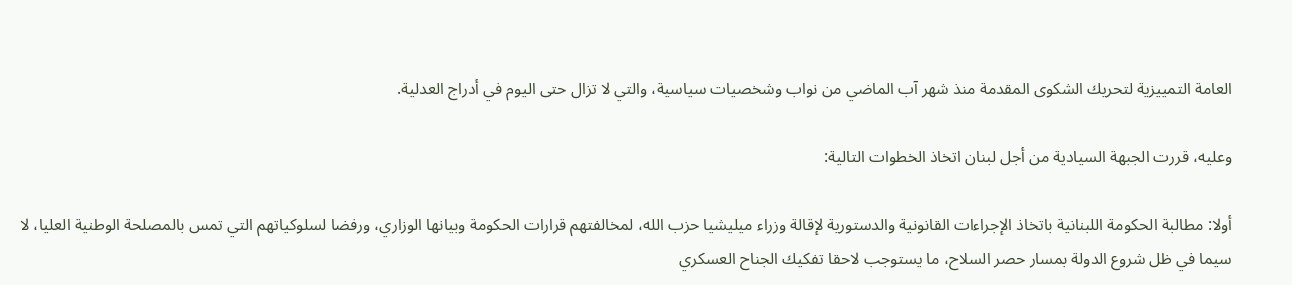العامة التمييزية لتحريك الشكوى المقدمة منذ شهر آب الماضي من نواب وشخصيات سياسية، والتي لا تزال حتى اليوم في أدراج العدلية.

وعليه، قررت الجبهة السيادية من أجل لبنان اتخاذ الخطوات التالية:

أولا: مطالبة الحكومة اللبنانية باتخاذ الإجراءات القانونية والدستورية لإقالة وزراء ميليشيا حزب الله، لمخالفتهم قرارات الحكومة وبيانها الوزاري، ورفضا لسلوكياتهم التي تمس بالمصلحة الوطنية العليا، لا سيما في ظل شروع الدولة بمسار حصر السلاح، ما يستوجب لاحقا تفكيك الجناح العسكري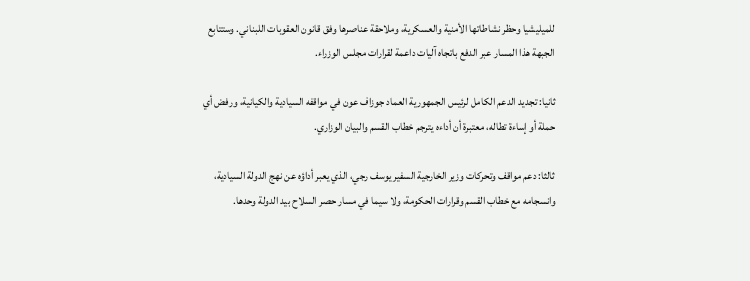للميليشيا وحظر نشاطاتها الأمنية والعسكرية، وملاحقة عناصرها وفق قانون العقوبات اللبناني. وستتابع الجبهة هذا المسار عبر الدفع باتجاه آليات داعمة لقرارات مجلس الوزراء.

ثانيا: تجديد الدعم الكامل لرئيس الجمهورية العماد جوزاف عون في مواقفه السيادية والكيانية، ورفض أي حملة أو إساءة تطاله، معتبرة أن أداءه يترجم خطاب القسم والبيان الوزاري.

ثالثا: دعم مواقف وتحركات وزير الخارجية السفير يوسف رجي، الذي يعبر أداؤه عن نهج الدولة السيادية، وانسجامه مع خطاب القسم وقرارات الحكومة، ولا سيما في مسار حصر السلاح بيد الدولة وحدها.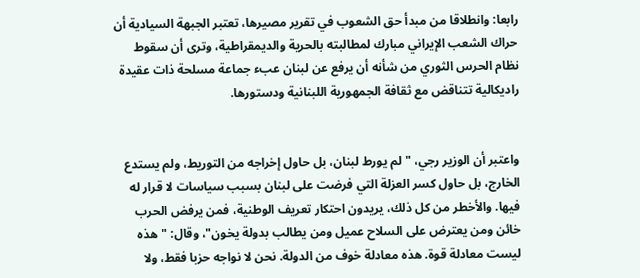رابعا: وانطلاقا من مبدأ حق الشعوب في تقرير مصيرها، تعتبر الجبهة السيادية أن حراك الشعب الإيراني مبارك لمطالبته بالحرية والديمقراطية، وترى أن سقوط نظام الحرس الثوري من شأنه أن يرفع عن لبنان عبء جماعة مسلحة ذات عقيدة راديكالية تتناقض مع ثقافة الجمهورية اللبنانية ودستورها.


واعتبر أن الوزير رجي، "لم يورط لبنان، بل حاول إخراجه من التوريط، ولم يستدع الخارج، بل حاول كسر العزلة التي فرضت على لبنان بسبب سياسات لا قرار له فيها. والأخطر من كل ذلك، يريدون احتكار تعريف الوطنية، فمن يرفض الحرب خائن ومن يعترض على السلاح عميل ومن يطالب بدولة يخون"، وقال: "هذه ليست معادلة قوة. هذه معادلة خوف من الدولة. نحن لا نواجه حزبا فقط، ولا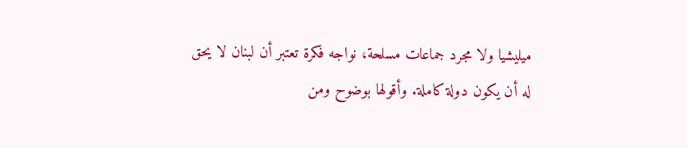ميليشيا ولا مجرد جماعات مسلحة، نواجه فكرة تعتبر أن لبنان لا يحق له أن يكون دولة كاملة. وأقولها بوضوح ومن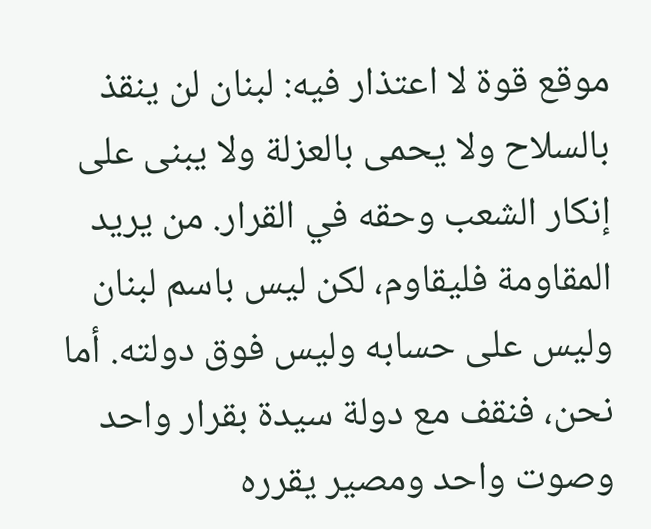موقع قوة لا اعتذار فيه: لبنان لن ينقذ بالسلاح ولا يحمى بالعزلة ولا يبنى على إنكار الشعب وحقه في القرار. من يريد المقاومة فليقاوم، لكن ليس باسم لبنان وليس على حسابه وليس فوق دولته. أما نحن، فنقف مع دولة سيدة بقرار واحد وصوت واحد ومصير يقرره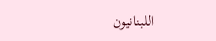اللبنانيون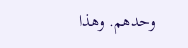وحدهم. وهذا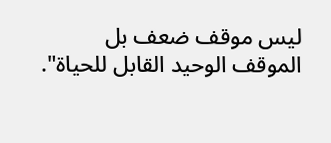ليس موقف ضعف بل الموقف الوحيد القابل للحياة".